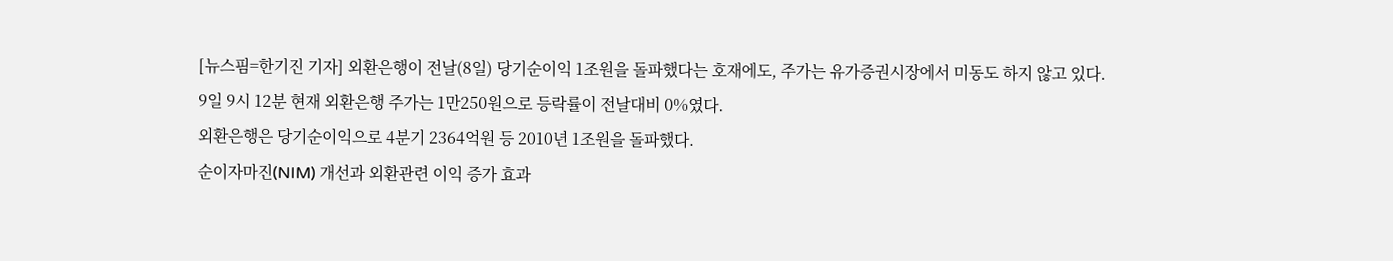[뉴스핌=한기진 기자] 외환은행이 전날(8일) 당기순이익 1조원을 돌파했다는 호재에도, 주가는 유가증권시장에서 미동도 하지 않고 있다.
9일 9시 12분 현재 외환은행 주가는 1만250원으로 등락률이 전날대비 0%였다.
외환은행은 당기순이익으로 4분기 2364억원 등 2010년 1조원을 돌파했다.
순이자마진(NIM) 개선과 외환관련 이익 증가 효과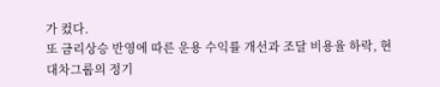가 컸다.
또 금리상승 반영에 따른 운용 수익률 개선과 조달 비용율 하락, 현대차그룹의 정기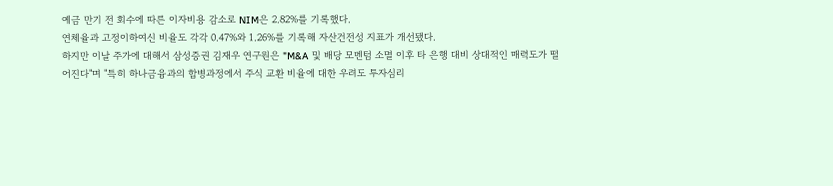예금 만기 전 회수에 따른 이자비용 감소로 NIM은 2.82%를 기록했다.
연체율과 고정이하여신 비율도 각각 0.47%와 1.26%를 기록해 자산건전성 지표가 개선됐다.
하지만 이날 주가에 대해서 삼성증권 김재우 연구원은 "M&A 및 배당 모멘텀 소멸 이후 타 은행 대비 상대적인 매력도가 떨어진다"며 "특히 하나금융과의 합병과정에서 주식 교환 비율에 대한 우려도 투자심리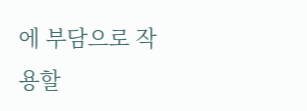에 부담으로 작용할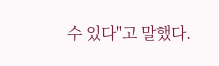수 있다"고 말했다.